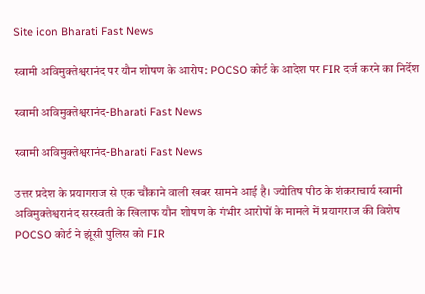Site icon Bharati Fast News

स्वामी अविमुक्तेश्वरानंद पर यौन शोषण के आरोप: POCSO कोर्ट के आदेश पर FIR दर्ज करने का निर्देश

स्वामी अविमुक्तेश्वरानंद-Bharati Fast News

स्वामी अविमुक्तेश्वरानंद-Bharati Fast News

उत्तर प्रदेश के प्रयागराज से एक चौंकाने वाली खबर सामने आई है। ज्योतिष पीठ के शंकराचार्य स्वामी अविमुक्तेश्वरानंद सरस्वती के खिलाफ यौन शोषण के गंभीर आरोपों के मामले में प्रयागराज की विशेष POCSO कोर्ट ने झूंसी पुलिस को FIR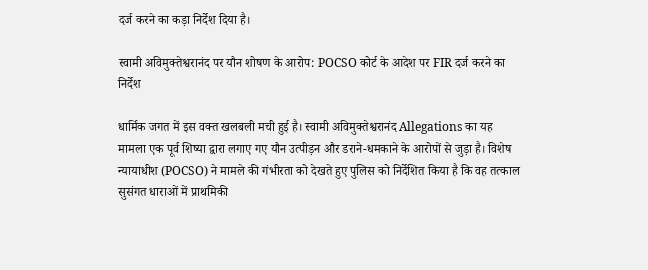दर्ज करने का कड़ा निर्देश दिया है।

स्वामी अविमुक्तेश्वरानंद पर यौन शोषण के आरोप: POCSO कोर्ट के आदेश पर FIR दर्ज करने का निर्देश

धार्मिक जगत में इस वक्त खलबली मची हुई है। स्वामी अविमुक्तेश्वरानंद Allegations का यह मामला एक पूर्व शिष्या द्वारा लगाए गए यौन उत्पीड़न और डराने-धमकाने के आरोपों से जुड़ा है। विशेष न्यायाधीश (POCSO) ने मामले की गंभीरता को देखते हुए पुलिस को निर्देशित किया है कि वह तत्काल सुसंगत धाराओं में प्राथमिकी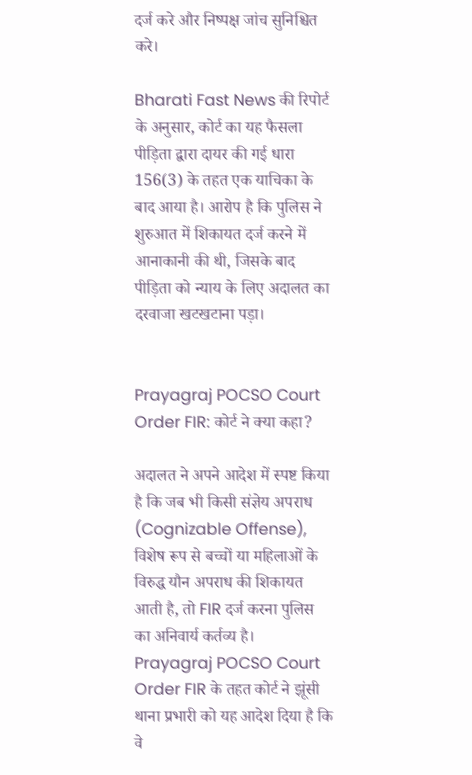दर्ज करे और निष्पक्ष जांच सुनिश्चित करे।

Bharati Fast News की रिपोर्ट के अनुसार, कोर्ट का यह फैसला पीड़िता द्वारा दायर की गई धारा 156(3) के तहत एक याचिका के बाद आया है। आरोप है कि पुलिस ने शुरुआत में शिकायत दर्ज करने में आनाकानी की थी, जिसके बाद पीड़िता को न्याय के लिए अदालत का दरवाजा खटखटाना पड़ा।


Prayagraj POCSO Court Order FIR: कोर्ट ने क्या कहा?

अदालत ने अपने आदेश में स्पष्ट किया है कि जब भी किसी संज्ञेय अपराध (Cognizable Offense), विशेष रूप से बच्चों या महिलाओं के विरुद्ध यौन अपराध की शिकायत आती है, तो FIR दर्ज करना पुलिस का अनिवार्य कर्तव्य है। Prayagraj POCSO Court Order FIR के तहत कोर्ट ने झूंसी थाना प्रभारी को यह आदेश दिया है कि वे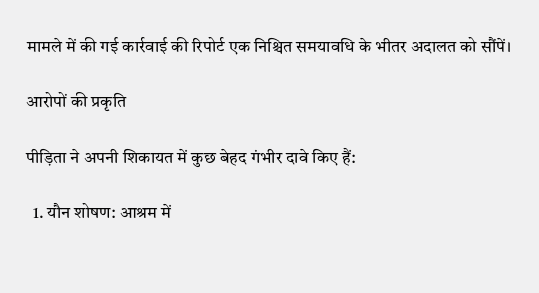मामले में की गई कार्रवाई की रिपोर्ट एक निश्चित समयावधि के भीतर अदालत को सौंपें।

आरोपों की प्रकृति

पीड़िता ने अपनी शिकायत में कुछ बेहद गंभीर दावे किए हैं:

  1. यौन शोषण: आश्रम में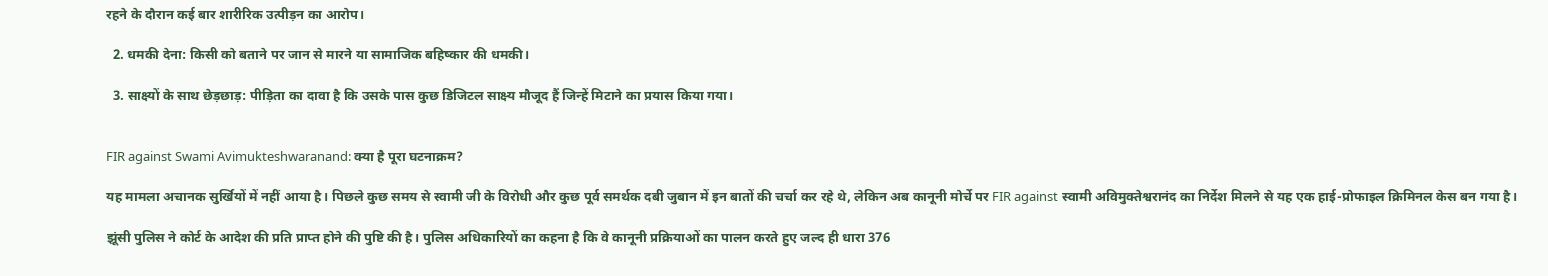रहने के दौरान कई बार शारीरिक उत्पीड़न का आरोप।

  2. धमकी देना: किसी को बताने पर जान से मारने या सामाजिक बहिष्कार की धमकी।

  3. साक्ष्यों के साथ छेड़छाड़: पीड़िता का दावा है कि उसके पास कुछ डिजिटल साक्ष्य मौजूद हैं जिन्हें मिटाने का प्रयास किया गया।


FIR against Swami Avimukteshwaranand: क्या है पूरा घटनाक्रम?

यह मामला अचानक सुर्खियों में नहीं आया है। पिछले कुछ समय से स्वामी जी के विरोधी और कुछ पूर्व समर्थक दबी जुबान में इन बातों की चर्चा कर रहे थे, लेकिन अब कानूनी मोर्चे पर FIR against स्वामी अविमुक्तेश्वरानंद का निर्देश मिलने से यह एक हाई-प्रोफाइल क्रिमिनल केस बन गया है।

झूंसी पुलिस ने कोर्ट के आदेश की प्रति प्राप्त होने की पुष्टि की है। पुलिस अधिकारियों का कहना है कि वे कानूनी प्रक्रियाओं का पालन करते हुए जल्द ही धारा 376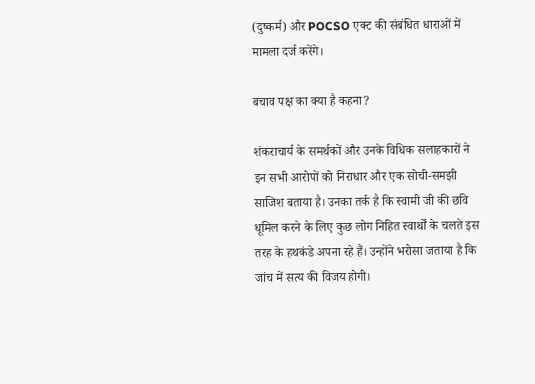(दुष्कर्म) और POCSO एक्ट की संबंधित धाराओं में मामला दर्ज करेंगे।

बचाव पक्ष का क्या है कहना?

शंकराचार्य के समर्थकों और उनके विधिक सलाहकारों ने इन सभी आरोपों को निराधार और एक सोची-समझी साजिश बताया है। उनका तर्क है कि स्वामी जी की छवि धूमिल करने के लिए कुछ लोग निहित स्वार्थों के चलते इस तरह के हथकंडे अपना रहे हैं। उन्होंने भरोसा जताया है कि जांच में सत्य की विजय होगी।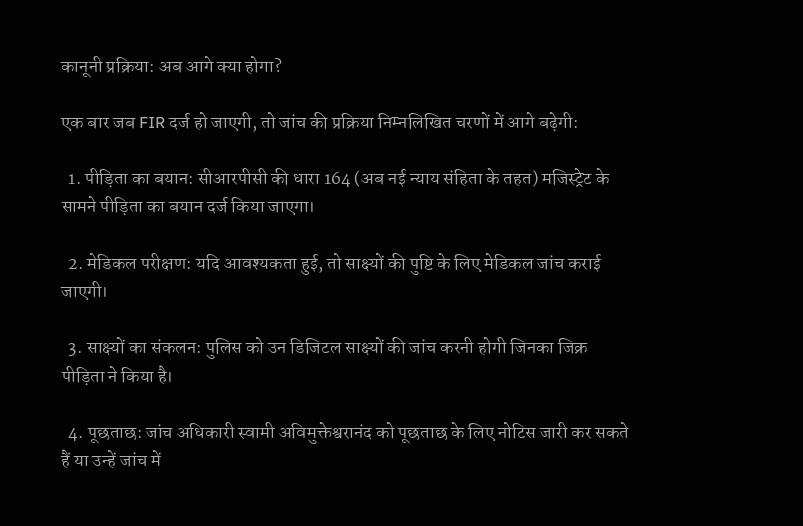कानूनी प्रक्रिया: अब आगे क्या होगा?

एक बार जब FIR दर्ज हो जाएगी, तो जांच की प्रक्रिया निम्नलिखित चरणों में आगे बढ़ेगी:

  1. पीड़िता का बयान: सीआरपीसी की धारा 164 (अब नई न्याय संहिता के तहत) मजिस्ट्रेट के सामने पीड़िता का बयान दर्ज किया जाएगा।

  2. मेडिकल परीक्षण: यदि आवश्यकता हुई, तो साक्ष्यों की पुष्टि के लिए मेडिकल जांच कराई जाएगी।

  3. साक्ष्यों का संकलन: पुलिस को उन डिजिटल साक्ष्यों की जांच करनी होगी जिनका जिक्र पीड़िता ने किया है।

  4. पूछताछ: जांच अधिकारी स्वामी अविमुक्तेश्वरानंद को पूछताछ के लिए नोटिस जारी कर सकते हैं या उन्हें जांच में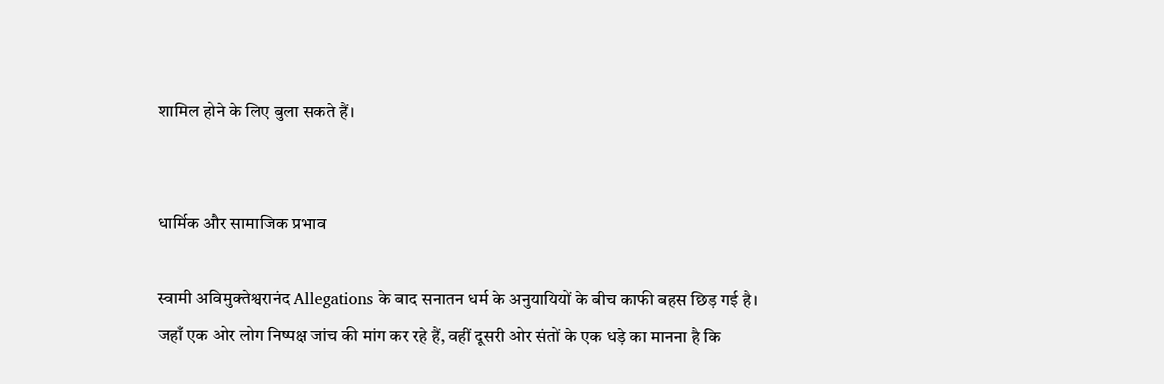शामिल होने के लिए बुला सकते हैं।


धार्मिक और सामाजिक प्रभाव

स्वामी अविमुक्तेश्वरानंद Allegations के बाद सनातन धर्म के अनुयायियों के बीच काफी बहस छिड़ गई है। जहाँ एक ओर लोग निष्पक्ष जांच की मांग कर रहे हैं, वहीं दूसरी ओर संतों के एक धड़े का मानना है कि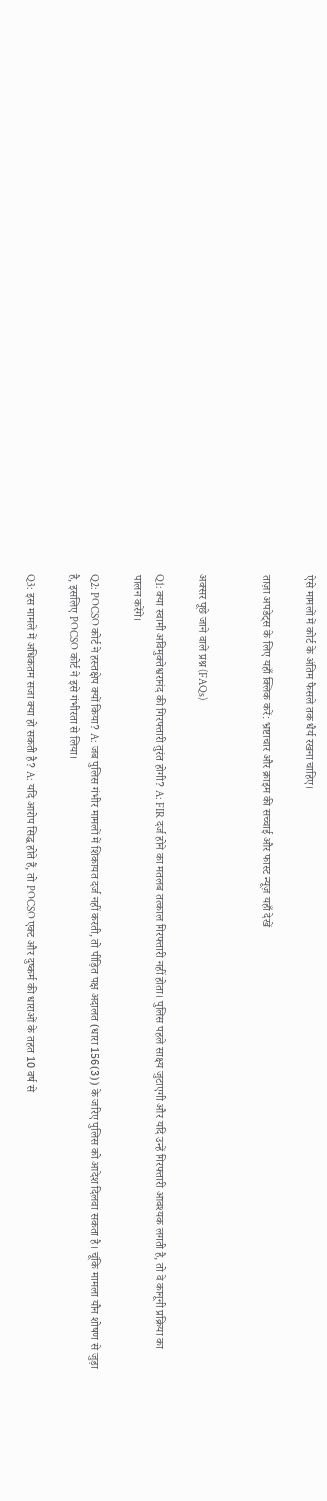ऐसे मामलों में कोर्ट के अंतिम फैसले तक धैर्य रखना चाहिए।

ताज़ा अपडेट्स के लिए यहाँ क्लिक करें: भ्रष्टाचार और क्राइम की सच्चाई और फास्ट न्यूज़ यहाँ देखें


अक्सर पूछे जाने वाले प्रश्न (FAQs)

Q1: क्या स्वामी अविमुक्तेश्वरानंद की गिरफ्तारी तुरंत होगी? A: FIR दर्ज होने का मतलब तत्काल गिरफ्तारी नहीं होता। पुलिस पहले साक्ष्य जुटाएगी और यदि उन्हें गिरफ्तारी आवश्यक लगती है, तो वे कानूनी प्रक्रिया का पालन करेंगे।

Q2: POCSO कोर्ट ने हस्तक्षेप क्यों किया? A: जब पुलिस गंभीर मामलों में शिकायत दर्ज नहीं करती, तो पीड़ित पक्ष अदालत (धारा 156(3)) के जरिए पुलिस को आदेश दिलवा सकता है। चूंकि मामला यौन शोषण से जुड़ा है, इसलिए POCSO कोर्ट ने इसे गंभीरता से लिया।

Q3: इस मामले में अधिकतम सजा क्या हो सकती है? A: यदि आरोप सिद्ध होते हैं, तो POCSO एक्ट और दुष्कर्म की धाराओं के तहत 10 वर्ष से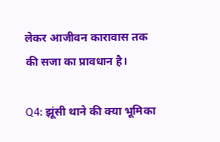लेकर आजीवन कारावास तक की सजा का प्रावधान है।

Q4: झूंसी थाने की क्या भूमिका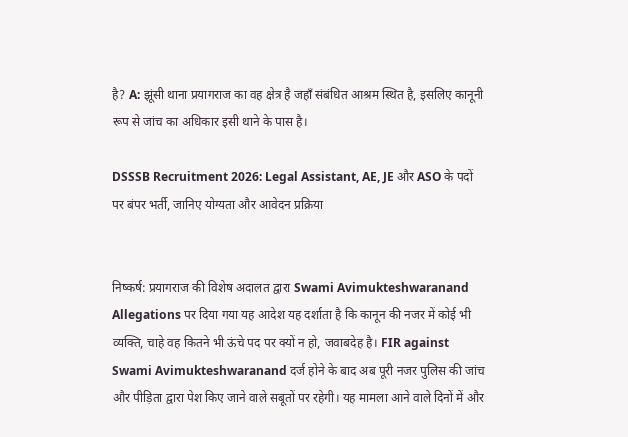है? A: झूंसी थाना प्रयागराज का वह क्षेत्र है जहाँ संबंधित आश्रम स्थित है, इसलिए कानूनी रूप से जांच का अधिकार इसी थाने के पास है।

DSSSB Recruitment 2026: Legal Assistant, AE, JE और ASO के पदों पर बंपर भर्ती, जानिए योग्यता और आवेदन प्रक्रिया


निष्कर्ष: प्रयागराज की विशेष अदालत द्वारा Swami Avimukteshwaranand Allegations पर दिया गया यह आदेश यह दर्शाता है कि कानून की नजर में कोई भी व्यक्ति, चाहे वह कितने भी ऊंचे पद पर क्यों न हो, जवाबदेह है। FIR against Swami Avimukteshwaranand दर्ज होने के बाद अब पूरी नजर पुलिस की जांच और पीड़िता द्वारा पेश किए जाने वाले सबूतों पर रहेगी। यह मामला आने वाले दिनों में और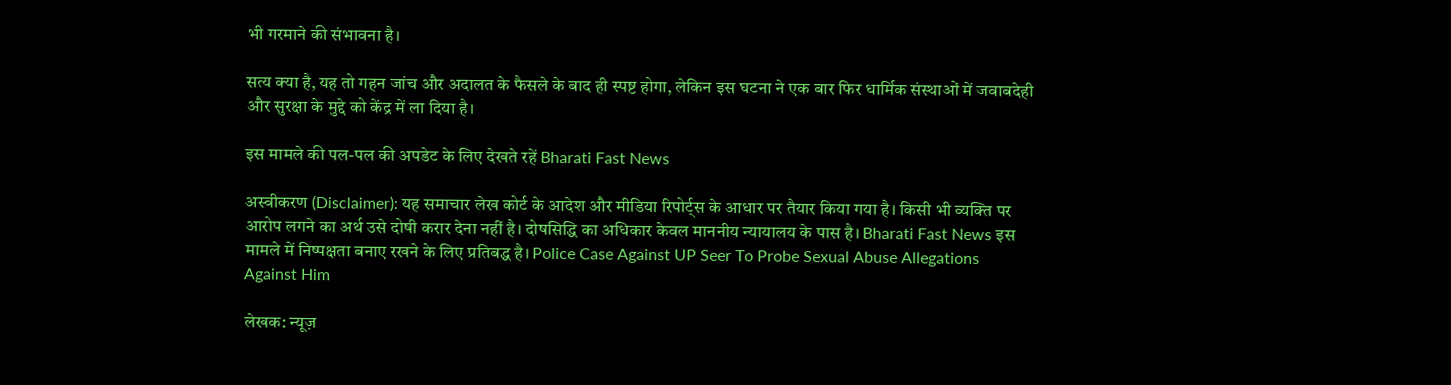भी गरमाने की संभावना है।

सत्य क्या है, यह तो गहन जांच और अदालत के फैसले के बाद ही स्पष्ट होगा, लेकिन इस घटना ने एक बार फिर धार्मिक संस्थाओं में जवाबदेही और सुरक्षा के मुद्दे को केंद्र में ला दिया है।

इस मामले की पल-पल की अपडेट के लिए देखते रहें Bharati Fast News

अस्वीकरण (Disclaimer): यह समाचार लेख कोर्ट के आदेश और मीडिया रिपोर्ट्स के आधार पर तैयार किया गया है। किसी भी व्यक्ति पर आरोप लगने का अर्थ उसे दोषी करार देना नहीं है। दोषसिद्धि का अधिकार केवल माननीय न्यायालय के पास है। Bharati Fast News इस मामले में निष्पक्षता बनाए रखने के लिए प्रतिबद्ध है। Police Case Against UP Seer To Probe Sexual Abuse Allegations Against Him

लेखक: न्यूज़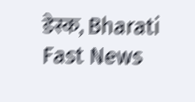डेस्क, Bharati Fast News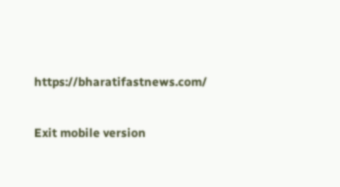https://bharatifastnews.com/

Exit mobile version